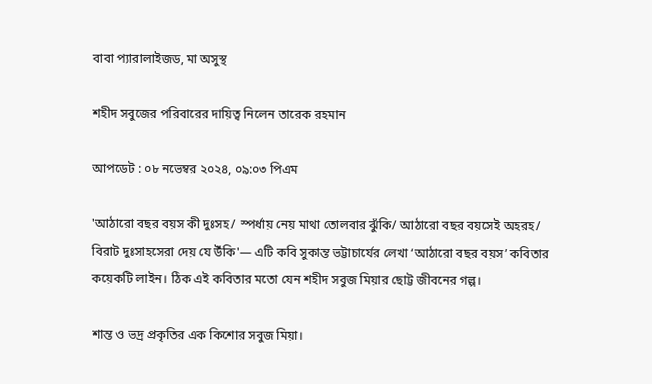বাবা প্যারালাইজড, মা অসুস্থ

শহীদ সবুজের পরিবারের দায়িত্ব নিলেন তারেক রহমান

আপডেট : ০৮ নভেম্বর ২০২৪, ০৯:০৩ পিএম

'আঠারো বছর বয়স কী দুঃসহ/ স্পর্ধায় নেয় মাথা তোলবার ঝুঁকি/ আঠারো বছর বয়সেই অহরহ/ বিরাট দুঃসাহসেরা দেয় যে উঁকি'— এটি কবি সুকান্ত ভট্টাচার্যের লেখা ‘আঠারো বছর বয়স’ কবিতার কয়েকটি লাইন। ঠিক এই কবিতার মতো যেন শহীদ সবুজ মিয়ার ছোট্ট জীবনের গল্প।

শান্ত ও ভদ্র প্রকৃতির এক কিশোর সবুজ মিয়া।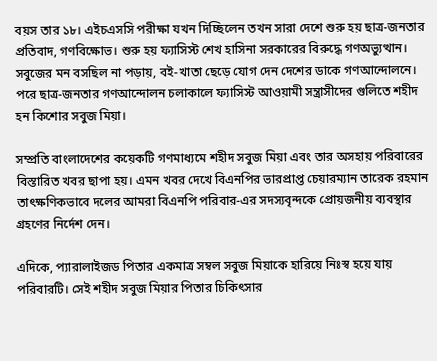বয়স তার ১৮। এইচএসসি পরীক্ষা যখন দিচ্ছিলেন তখন সারা দেশে শুরু হয় ছাত্র-জনতার প্রতিবাদ, গণবিক্ষোভ। শুরু হয় ফ্যাসিস্ট শেখ হাসিনা সরকারের বিরুদ্ধে গণঅভ্যুত্থান। সবুজের মন বসছিল না পড়ায়, বই-খাতা ছেড়ে যোগ দেন দেশের ডাকে গণআন্দোলনে। পরে ছাত্র-জনতার গণআন্দোলন চলাকালে ফ্যাসিস্ট আওয়ামী সন্ত্রাসীদের গুলিতে শহীদ হন কিশোর সবুজ মিয়া।

সম্প্রতি বাংলাদেশের কয়েকটি গণমাধ্যমে শহীদ সবুজ মিয়া এবং তার অসহায় পরিবারের বিস্তারিত খবর ছাপা হয়। এমন খবর দেখে বিএনপির ভারপ্রাপ্ত চেয়ারম্যান তারেক রহমান তাৎক্ষণিকভাবে দলের আমরা বিএনপি পরিবার-এর সদস্যবৃন্দকে প্রোয়জনীয় ব্যবস্থার গ্রহণের নির্দেশ দেন।

এদিকে, প্যারালাইজড পিতার একমাত্র সম্বল সবুজ মিয়াকে হারিয়ে নিঃস্ব হয়ে যায় পরিবারটি। সেই শহীদ সবুজ মিয়ার পিতার চিকিৎসার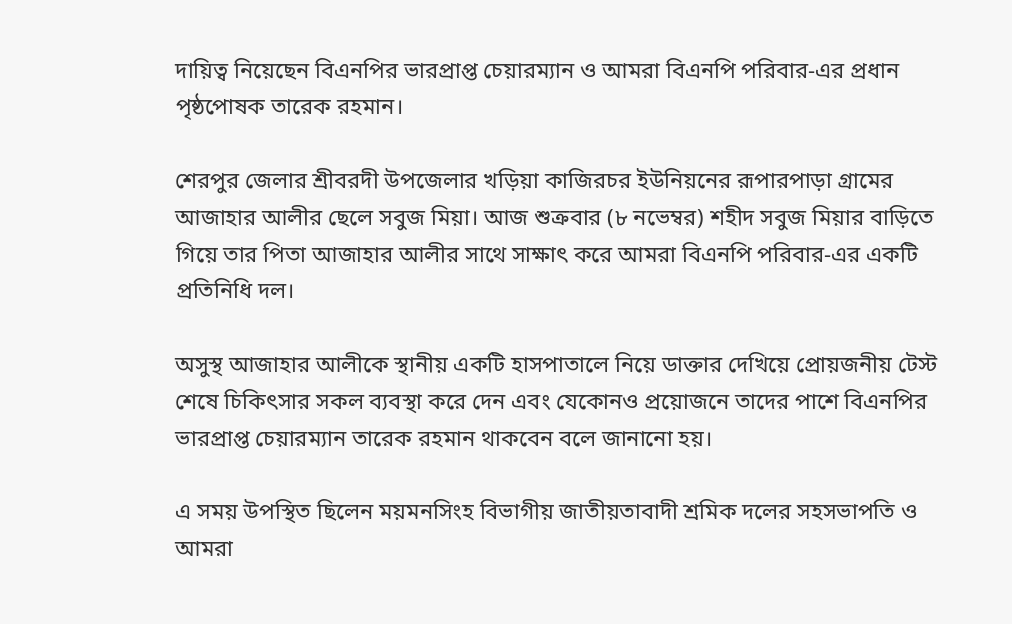দায়িত্ব নিয়েছেন বিএনপির ভারপ্রাপ্ত চেয়ারম্যান ও আমরা বিএনপি পরিবার-এর প্রধান পৃষ্ঠপোষক তারেক রহমান।

শেরপুর জেলার শ্রীবরদী উপজেলার খড়িয়া কাজিরচর ইউনিয়নের রূপারপাড়া গ্রামের আজাহার আলীর ছেলে সবুজ মিয়া। আজ শুক্রবার (৮ নভেম্বর) শহীদ সবুজ মিয়ার বাড়িতে গিয়ে তার পিতা আজাহার আলীর সাথে সাক্ষাৎ করে আমরা বিএনপি পরিবার-এর একটি প্রতিনিধি দল।

অসুস্থ আজাহার আলীকে স্থানীয় একটি হাসপাতালে নিয়ে ডাক্তার দেখিয়ে প্রোয়জনীয় টেস্ট শেষে চিকিৎসার সকল ব্যবস্থা করে দেন এবং যেকোনও প্রয়োজনে তাদের পাশে বিএনপির ভারপ্রাপ্ত চেয়ারম্যান তারেক রহমান থাকবেন বলে জানানো হয়।

এ সময় উপস্থিত ছিলেন ময়মনসিংহ বিভাগীয় জাতীয়তাবাদী শ্রমিক দলের সহসভাপতি ও আমরা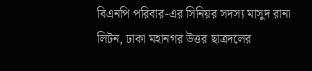বিএনপি পরিবার-এর সিনিয়র সদস্য মাসুদ রানা লিটন, ঢাকা মহানগর উত্তর ছাত্রদলের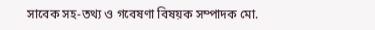সাবেক সহ-তথ্য ও গবেষণা বিষয়ক সম্পাদক মো.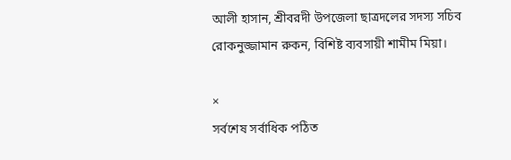আলী হাসান, শ্রীবরদী উপজেলা ছাত্রদলের সদস্য সচিব রোকনুজ্জামান রুকন, বিশিষ্ট ব্যবসায়ী শামীম মিয়া।

×
সর্বশেষ সর্বাধিক পঠিত